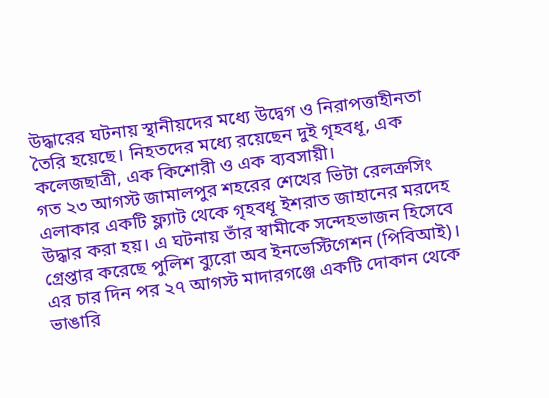উদ্ধারের ঘটনায় স্থানীয়দের মধ্যে উদ্বেগ ও নিরাপত্তাহীনতা তৈরি হয়েছে। নিহতদের মধ্যে রয়েছেন দুই গৃহবধূ, এক কলেজছাত্রী, এক কিশোরী ও এক ব্যবসায়ী।
গত ২৩ আগস্ট জামালপুর শহরের শেখের ভিটা রেলক্রসিং এলাকার একটি ফ্ল্যাট থেকে গৃহবধূ ইশরাত জাহানের মরদেহ উদ্ধার করা হয়। এ ঘটনায় তাঁর স্বামীকে সন্দেহভাজন হিসেবে গ্রেপ্তার করেছে পুলিশ ব্যুরো অব ইনভেস্টিগেশন (পিবিআই)।
এর চার দিন পর ২৭ আগস্ট মাদারগঞ্জে একটি দোকান থেকে ভাঙারি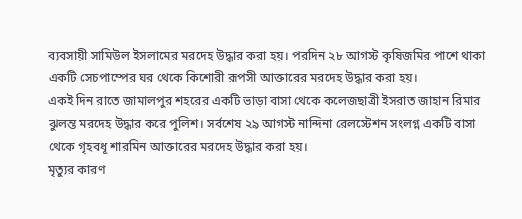ব্যবসায়ী সামিউল ইসলামের মরদেহ উদ্ধার করা হয়। পরদিন ২৮ আগস্ট কৃষিজমির পাশে থাকা একটি সেচপাম্পের ঘর থেকে কিশোরী রূপসী আক্তারের মরদেহ উদ্ধার করা হয়।
একই দিন রাতে জামালপুর শহরের একটি ভাড়া বাসা থেকে কলেজছাত্রী ইসরাত জাহান রিমার ঝুলন্ত মরদেহ উদ্ধার করে পুলিশ। সর্বশেষ ২৯ আগস্ট নান্দিনা রেলস্টেশন সংলগ্ন একটি বাসা থেকে গৃহবধূ শারমিন আক্তারের মরদেহ উদ্ধার করা হয়।
মৃত্যুর কারণ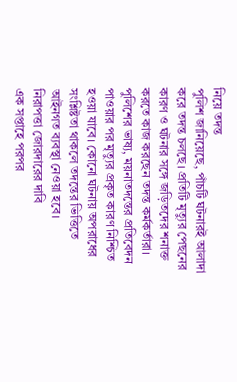নিয়ে তদন্ত
পুলিশ জানিয়েছে, পাঁচটি ঘটনারই আলাদা করে তদন্ত চলছে। প্রতিটি মৃত্যুর পেছনের কারণ ও ঘটনার সঙ্গে জড়িতদের শনাক্ত করতে কাজ করছেন তদন্ত কর্মকর্তারা।
পুলিশের ভাষ্য, ময়নাতদন্তের প্রতিবেদন পাওয়ার পর মৃত্যুর প্রকৃত কারণ নিশ্চিত হওয়া যাবে। কোনো ঘটনায় অপরাধের সংশ্লিষ্টতা থাকলে তদন্তের ভিত্তিতে আইনগত ব্যবস্থা নেওয়া হবে।
নিরাপত্তা জোরদারের দাবি
এক সপ্তাহে পরপর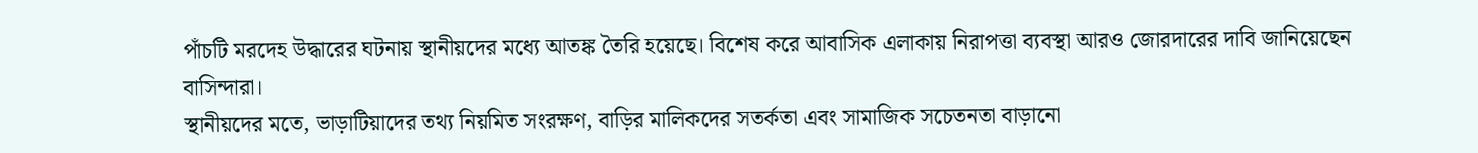পাঁচটি মরদেহ উদ্ধারের ঘটনায় স্থানীয়দের মধ্যে আতঙ্ক তৈরি হয়েছে। বিশেষ করে আবাসিক এলাকায় নিরাপত্তা ব্যবস্থা আরও জোরদারের দাবি জানিয়েছেন বাসিন্দারা।
স্থানীয়দের মতে, ভাড়াটিয়াদের তথ্য নিয়মিত সংরক্ষণ, বাড়ির মালিকদের সতর্কতা এবং সামাজিক সচেতনতা বাড়ানো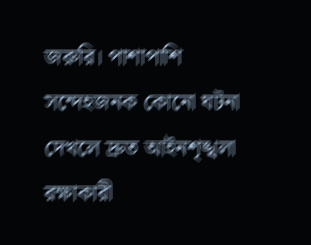জরুরি। পাশাপাশি সন্দেহজনক কোনো ঘটনা দেখলে দ্রুত আইনশৃঙ্খলা রক্ষাকারী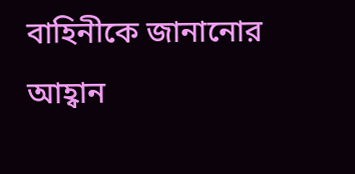বাহিনীকে জানানোর আহ্বান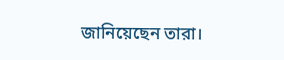জানিয়েছেন তারা।